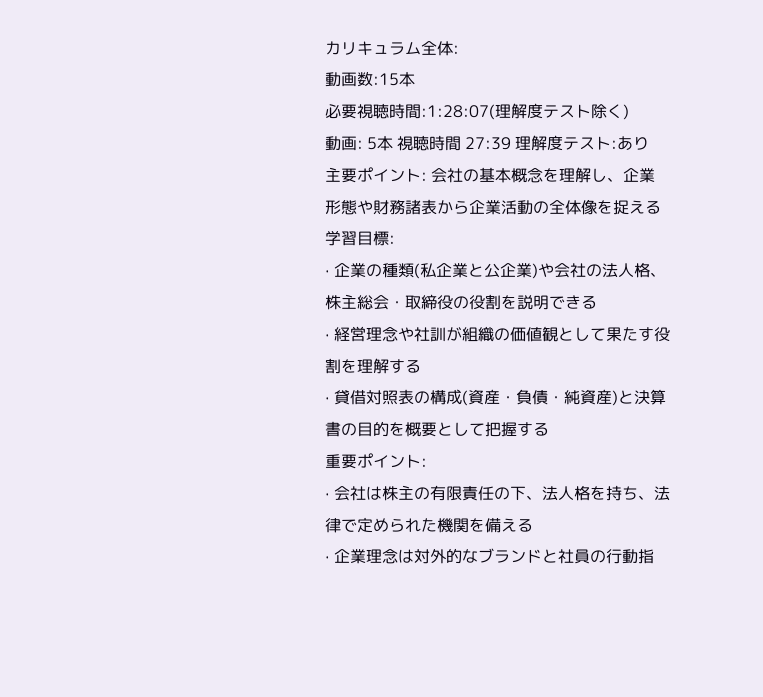カリキュラム全体:
動画数:15本
必要視聴時間:1:28:07(理解度テスト除く)
動画: 5本 視聴時間 27:39 理解度テスト:あり
主要ポイント: 会社の基本概念を理解し、企業形態や財務諸表から企業活動の全体像を捉える
学習目標:
· 企業の種類(私企業と公企業)や会社の法人格、株主総会・取締役の役割を説明できる
· 経営理念や社訓が組織の価値観として果たす役割を理解する
· 貸借対照表の構成(資産・負債・純資産)と決算書の目的を概要として把握する
重要ポイント:
· 会社は株主の有限責任の下、法人格を持ち、法律で定められた機関を備える
· 企業理念は対外的なブランドと社員の行動指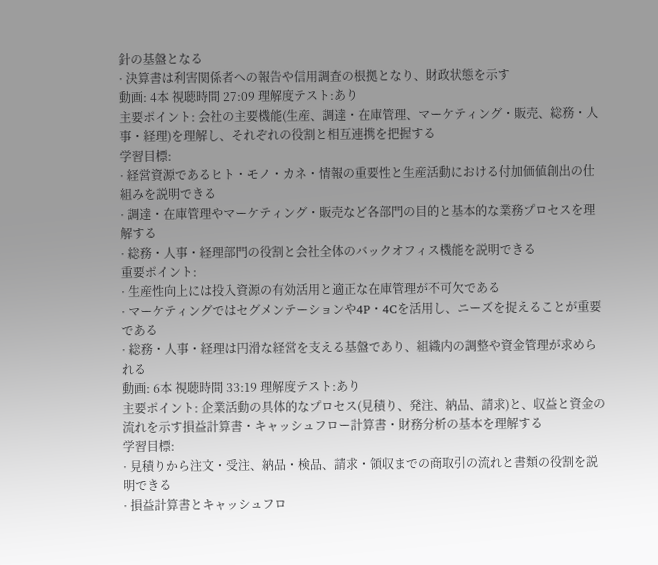針の基盤となる
· 決算書は利害関係者への報告や信用調査の根拠となり、財政状態を示す
動画: 4本 視聴時間 27:09 理解度テスト:あり
主要ポイント: 会社の主要機能(生産、調達・在庫管理、マーケティング・販売、総務・人事・経理)を理解し、それぞれの役割と相互連携を把握する
学習目標:
· 経営資源であるヒト・モノ・カネ・情報の重要性と生産活動における付加価値創出の仕組みを説明できる
· 調達・在庫管理やマーケティング・販売など各部門の目的と基本的な業務プロセスを理解する
· 総務・人事・経理部門の役割と会社全体のバックオフィス機能を説明できる
重要ポイント:
· 生産性向上には投入資源の有効活用と適正な在庫管理が不可欠である
· マーケティングではセグメンテーションや4P・4Cを活用し、ニーズを捉えることが重要である
· 総務・人事・経理は円滑な経営を支える基盤であり、組織内の調整や資金管理が求められる
動画: 6本 視聴時間 33:19 理解度テスト:あり
主要ポイント: 企業活動の具体的なプロセス(見積り、発注、納品、請求)と、収益と資金の流れを示す損益計算書・キャッシュフロー計算書・財務分析の基本を理解する
学習目標:
· 見積りから注文・受注、納品・検品、請求・領収までの商取引の流れと書類の役割を説明できる
· 損益計算書とキャッシュフロ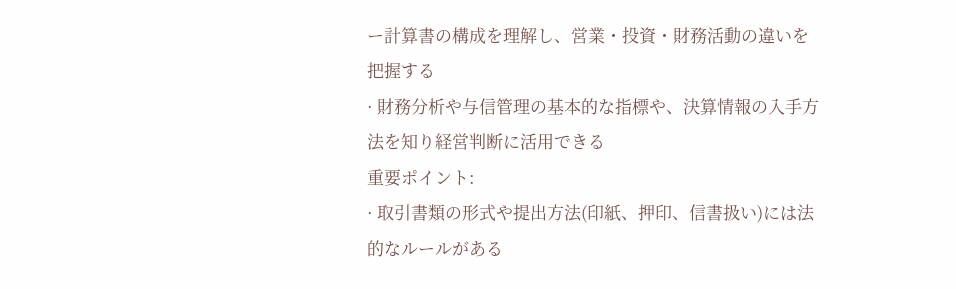ー計算書の構成を理解し、営業・投資・財務活動の違いを把握する
· 財務分析や与信管理の基本的な指標や、決算情報の入手方法を知り経営判断に活用できる
重要ポイント:
· 取引書類の形式や提出方法(印紙、押印、信書扱い)には法的なルールがある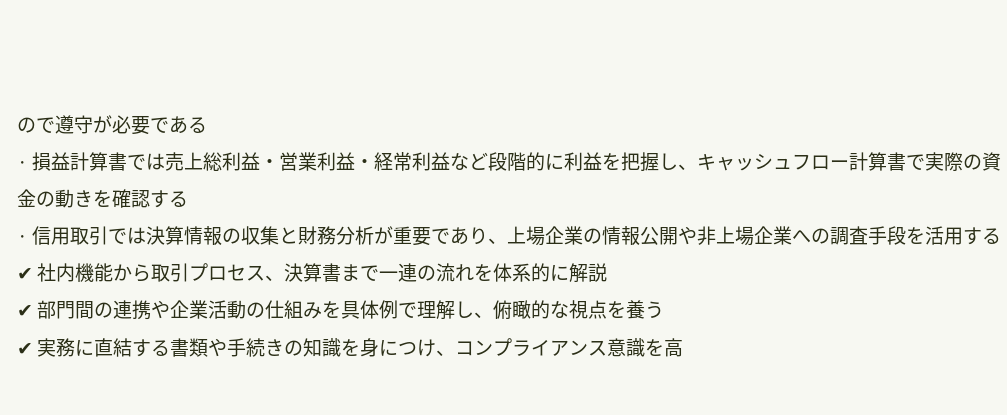ので遵守が必要である
· 損益計算書では売上総利益・営業利益・経常利益など段階的に利益を把握し、キャッシュフロー計算書で実際の資金の動きを確認する
· 信用取引では決算情報の収集と財務分析が重要であり、上場企業の情報公開や非上場企業への調査手段を活用する
✔ 社内機能から取引プロセス、決算書まで一連の流れを体系的に解説
✔ 部門間の連携や企業活動の仕組みを具体例で理解し、俯瞰的な視点を養う
✔ 実務に直結する書類や手続きの知識を身につけ、コンプライアンス意識を高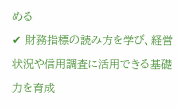める
✔ 財務指標の読み方を学び、経営状況や信用調査に活用できる基礎力を育成